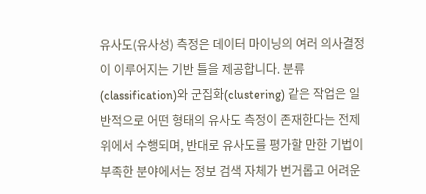유사도(유사성) 측정은 데이터 마이닝의 여러 의사결정이 이루어지는 기반 틀을 제공합니다. 분류(classification)와 군집화(clustering) 같은 작업은 일반적으로 어떤 형태의 유사도 측정이 존재한다는 전제 위에서 수행되며, 반대로 유사도를 평가할 만한 기법이 부족한 분야에서는 정보 검색 자체가 번거롭고 어려운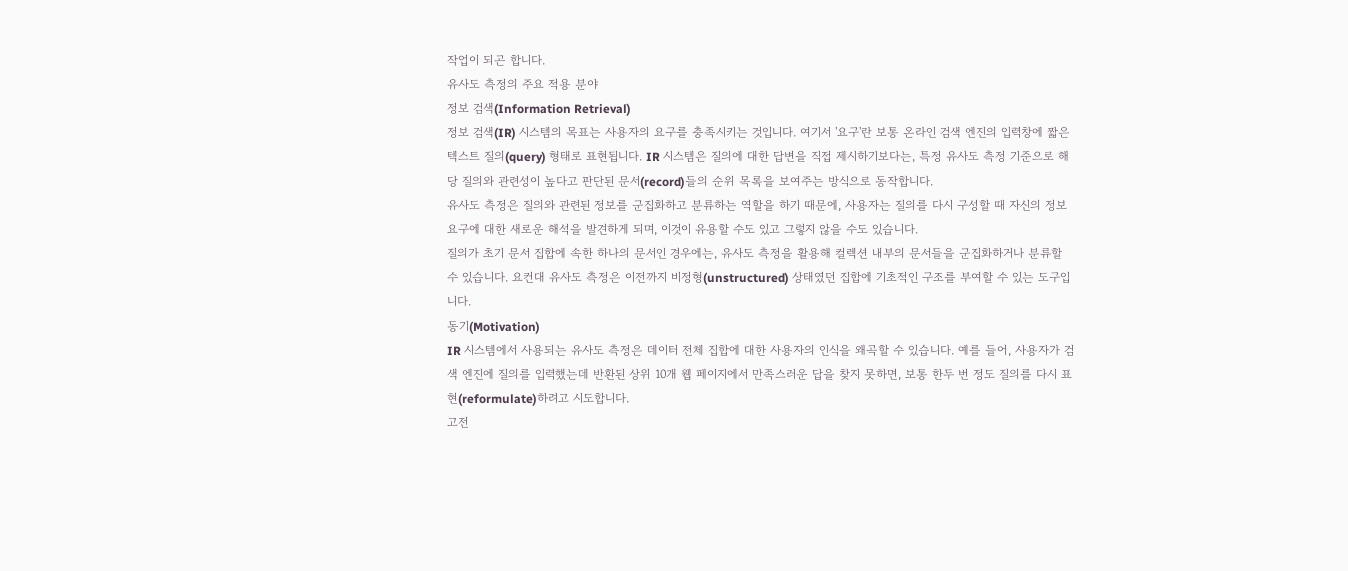작업이 되곤 합니다.
유사도 측정의 주요 적용 분야
정보 검색(Information Retrieval)
정보 검색(IR) 시스템의 목표는 사용자의 요구를 충족시키는 것입니다. 여기서 '요구'란 보통 온라인 검색 엔진의 입력창에 짧은 텍스트 질의(query) 형태로 표현됩니다. IR 시스템은 질의에 대한 답변을 직접 제시하기보다는, 특정 유사도 측정 기준으로 해당 질의와 관련성이 높다고 판단된 문서(record)들의 순위 목록을 보여주는 방식으로 동작합니다.
유사도 측정은 질의와 관련된 정보를 군집화하고 분류하는 역할을 하기 때문에, 사용자는 질의를 다시 구성할 때 자신의 정보 요구에 대한 새로운 해석을 발견하게 되며, 이것이 유용할 수도 있고 그렇지 않을 수도 있습니다.
질의가 초기 문서 집합에 속한 하나의 문서인 경우에는, 유사도 측정을 활용해 컬렉션 내부의 문서들을 군집화하거나 분류할 수 있습니다. 요컨대 유사도 측정은 이전까지 비정형(unstructured) 상태였던 집합에 기초적인 구조를 부여할 수 있는 도구입니다.
동기(Motivation)
IR 시스템에서 사용되는 유사도 측정은 데이터 전체 집합에 대한 사용자의 인식을 왜곡할 수 있습니다. 예를 들어, 사용자가 검색 엔진에 질의를 입력했는데 반환된 상위 10개 웹 페이지에서 만족스러운 답을 찾지 못하면, 보통 한두 번 정도 질의를 다시 표현(reformulate)하려고 시도합니다.
고전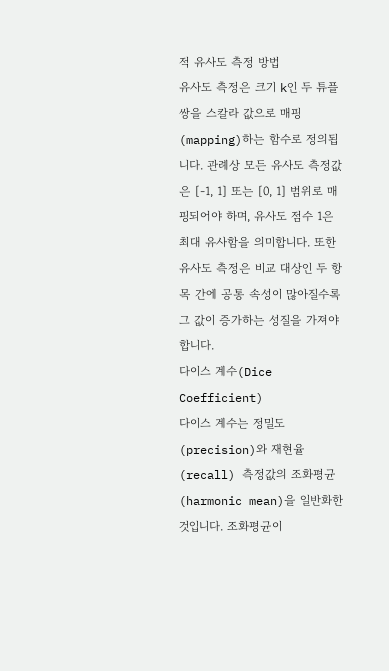적 유사도 측정 방법
유사도 측정은 크기 k인 두 튜플 쌍을 스칼라 값으로 매핑(mapping)하는 함수로 정의됩니다. 관례상 모든 유사도 측정값은 [-1, 1] 또는 [0, 1] 범위로 매핑되어야 하며, 유사도 점수 1은 최대 유사함을 의미합니다. 또한 유사도 측정은 비교 대상인 두 항목 간에 공통 속성이 많아질수록 그 값이 증가하는 성질을 가져야 합니다.
다이스 계수(Dice Coefficient)
다이스 계수는 정밀도(precision)와 재현율(recall) 측정값의 조화평균(harmonic mean)을 일반화한 것입니다. 조화평균이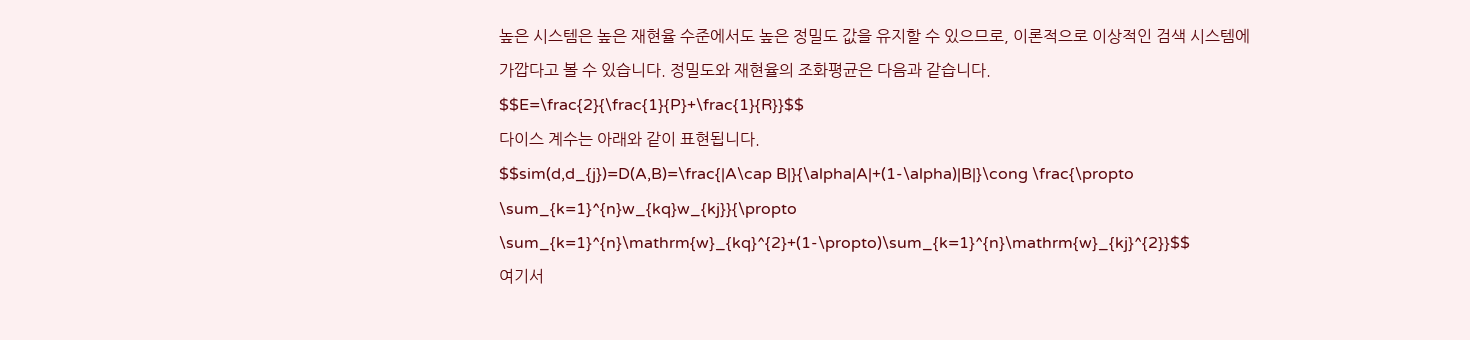높은 시스템은 높은 재현율 수준에서도 높은 정밀도 값을 유지할 수 있으므로, 이론적으로 이상적인 검색 시스템에 가깝다고 볼 수 있습니다. 정밀도와 재현율의 조화평균은 다음과 같습니다.
$$E=\frac{2}{\frac{1}{P}+\frac{1}{R}}$$
다이스 계수는 아래와 같이 표현됩니다.
$$sim(d,d_{j})=D(A,B)=\frac{|A\cap B|}{\alpha|A|+(1-\alpha)|B|}\cong \frac{\propto \sum_{k=1}^{n}w_{kq}w_{kj}}{\propto \sum_{k=1}^{n}\mathrm{w}_{kq}^{2}+(1-\propto)\sum_{k=1}^{n}\mathrm{w}_{kj}^{2}}$$
여기서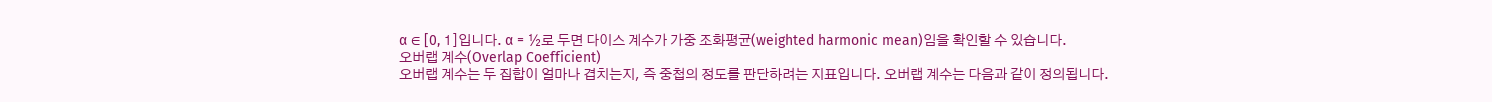α ∈ [0, 1]입니다. α = ½로 두면 다이스 계수가 가중 조화평균(weighted harmonic mean)임을 확인할 수 있습니다.
오버랩 계수(Overlap Coefficient)
오버랩 계수는 두 집합이 얼마나 겹치는지, 즉 중첩의 정도를 판단하려는 지표입니다. 오버랩 계수는 다음과 같이 정의됩니다.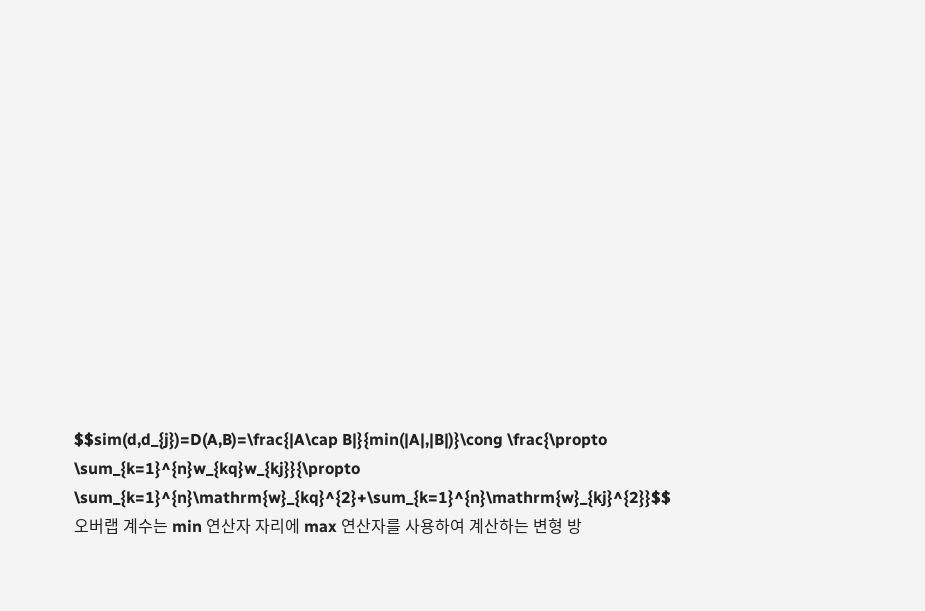$$sim(d,d_{j})=D(A,B)=\frac{|A\cap B|}{min(|A|,|B|)}\cong \frac{\propto \sum_{k=1}^{n}w_{kq}w_{kj}}{\propto \sum_{k=1}^{n}\mathrm{w}_{kq}^{2}+\sum_{k=1}^{n}\mathrm{w}_{kj}^{2}}$$
오버랩 계수는 min 연산자 자리에 max 연산자를 사용하여 계산하는 변형 방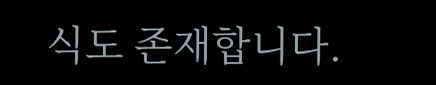식도 존재합니다.